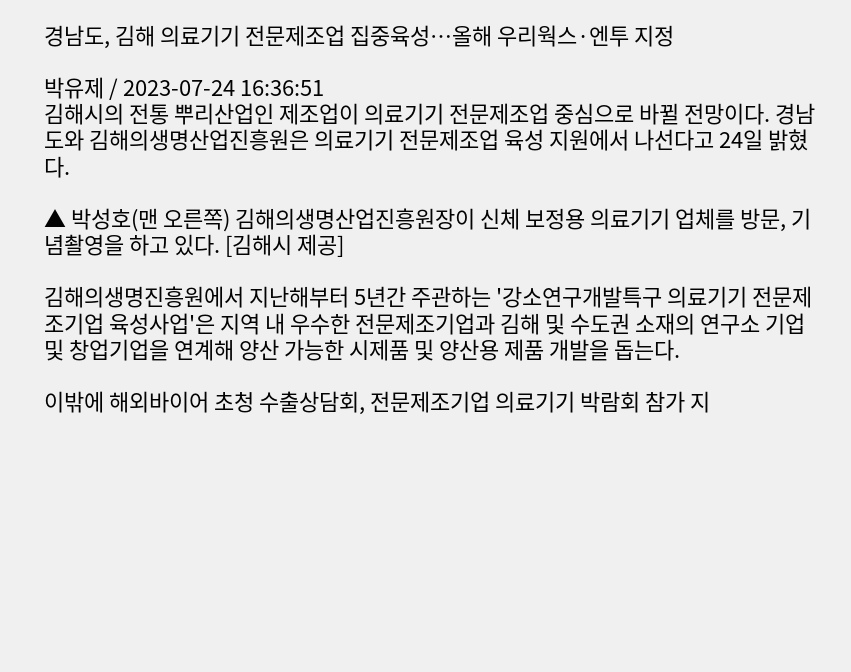경남도, 김해 의료기기 전문제조업 집중육성…올해 우리웍스·엔투 지정

박유제 / 2023-07-24 16:36:51
김해시의 전통 뿌리산업인 제조업이 의료기기 전문제조업 중심으로 바뀔 전망이다. 경남도와 김해의생명산업진흥원은 의료기기 전문제조업 육성 지원에서 나선다고 24일 밝혔다.

▲ 박성호(맨 오른쪽) 김해의생명산업진흥원장이 신체 보정용 의료기기 업체를 방문, 기념촬영을 하고 있다. [김해시 제공]

김해의생명진흥원에서 지난해부터 5년간 주관하는 '강소연구개발특구 의료기기 전문제조기업 육성사업'은 지역 내 우수한 전문제조기업과 김해 및 수도권 소재의 연구소 기업 및 창업기업을 연계해 양산 가능한 시제품 및 양산용 제품 개발을 돕는다.

이밖에 해외바이어 초청 수출상담회, 전문제조기업 의료기기 박람회 참가 지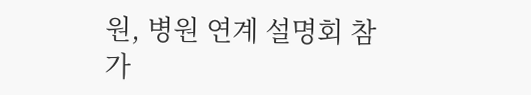원, 병원 연계 설명회 참가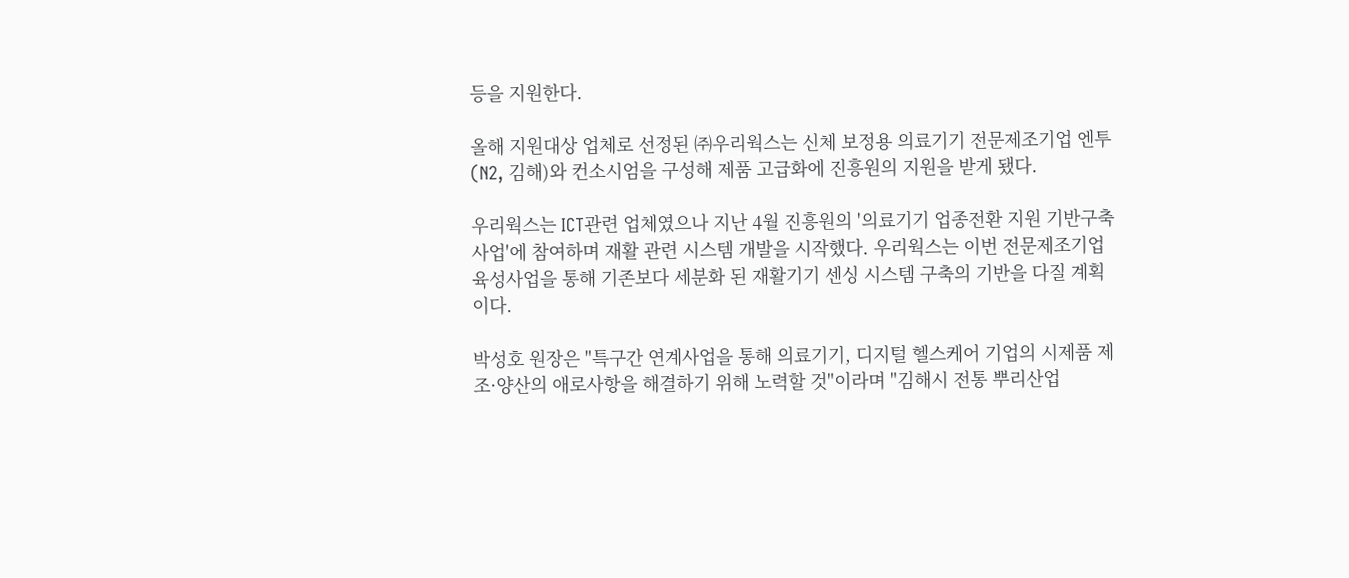등을 지원한다.

올해 지원대상 업체로 선정된 ㈜우리웍스는 신체 보정용 의료기기 전문제조기업 엔투(N2, 김해)와 컨소시엄을 구성해 제품 고급화에 진흥원의 지원을 받게 됐다.

우리웍스는 ICT관련 업체였으나 지난 4월 진흥원의 '의료기기 업종전환 지원 기반구축사업'에 참여하며 재활 관련 시스템 개발을 시작했다. 우리웍스는 이번 전문제조기업 육성사업을 통해 기존보다 세분화 된 재활기기 센싱 시스템 구축의 기반을 다질 계획이다.

박성호 원장은 "특구간 연계사업을 통해 의료기기, 디지털 헬스케어 기업의 시제품 제조·양산의 애로사항을 해결하기 위해 노력할 것"이라며 "김해시 전통 뿌리산업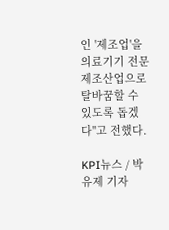인 '제조업'을 의료기기 전문제조산업으로 탈바꿈할 수 있도록 돕겠다"고 전했다.

KPI뉴스 / 박유제 기자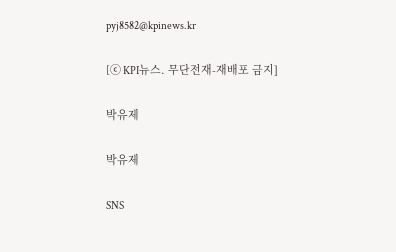pyj8582@kpinews.kr

[ⓒ KPI뉴스. 무단전재-재배포 금지]

박유제

박유제

SNS